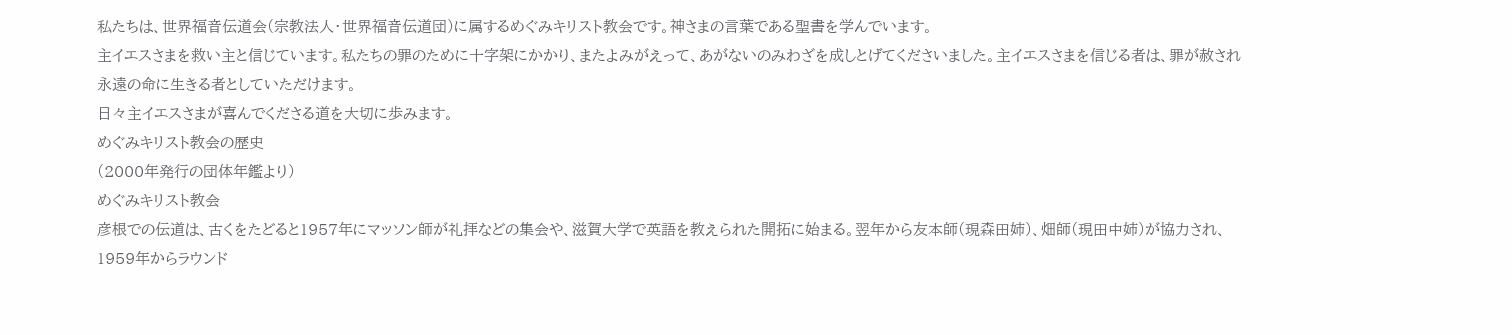私たちは、世界福音伝道会(宗教法人・世界福音伝道団)に属するめぐみキリスト教会です。神さまの言葉である聖書を学んでいます。
主イエスさまを救い主と信じています。私たちの罪のために十字架にかかり、またよみがえって、あがないのみわざを成しとげてくださいました。主イエスさまを信じる者は、罪が赦され永遠の命に生きる者としていただけます。
日々主イエスさまが喜んでくださる道を大切に歩みます。
めぐみキリスト教会の歴史
(2000年発行の団体年鑑より)
めぐみキリスト教会
彦根での伝道は、古くをたどると1957年にマッソン師が礼拝などの集会や、滋賀大学で英語を教えられた開拓に始まる。翌年から友本師(現森田姉)、畑師(現田中姉)が協力され、1959年からラウンド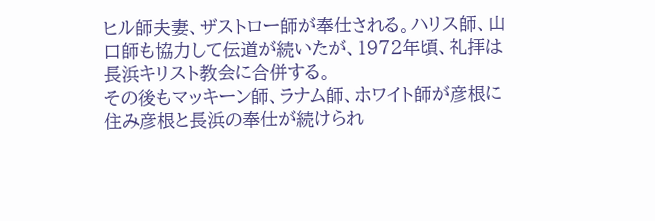ヒル師夫妻、ザストロー師が奉仕される。ハリス師、山口師も協力して伝道が続いたが、1972年頃、礼拝は長浜キリスト教会に合併する。
その後もマッキーン師、ラナム師、ホワイト師が彦根に住み彦根と長浜の奉仕が続けられ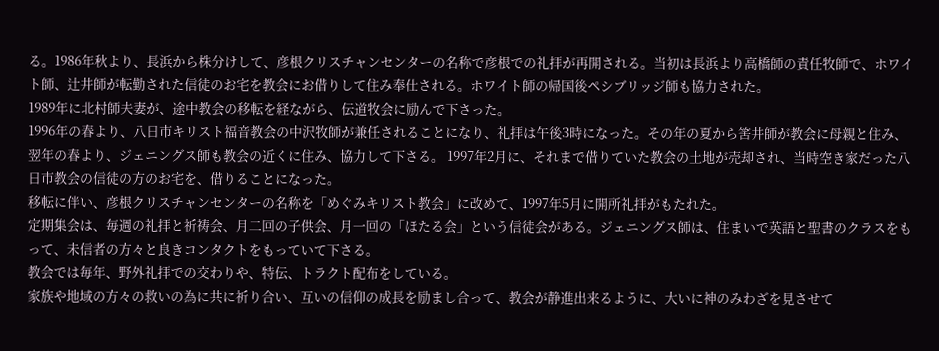る。1986年秋より、長浜から株分けして、彦根クリスチャンセンターの名称で彦根での礼拝が再開される。当初は長浜より高橋師の責任牧師で、ホワイト師、辻井師が転勤された信徒のお宅を教会にお借りして住み奉仕される。ホワイト師の帰国後ペシブリッジ師も協力された。
1989年に北村師夫妻が、途中教会の移転を経ながら、伝道牧会に励んで下さった。
1996年の春より、八日市キリスト福音教会の中沢牧師が兼任されることになり、礼拝は午後3時になった。その年の夏から筈井師が教会に母親と住み、翌年の春より、ジェニングス師も教会の近くに住み、協力して下さる。 1997年2月に、それまで借りていた教会の土地が売却され、当時空き家だった八日市教会の信徒の方のお宅を、借りることになった。
移転に伴い、彦根クリスチャンセンターの名称を「めぐみキリスト教会」に改めて、1997年5月に開所礼拝がもたれた。
定期集会は、毎週の礼拝と祈祷会、月二回の子供会、月一回の「ほたる会」という信徒会がある。ジェニングス師は、住まいで英語と聖書のクラスをもって、未信者の方々と良きコンタクトをもっていて下さる。
教会では毎年、野外礼拝での交わりや、特伝、トラクト配布をしている。
家族や地域の方々の救いの為に共に祈り合い、互いの信仰の成長を励まし合って、教会が静進出来るように、大いに神のみわざを見させて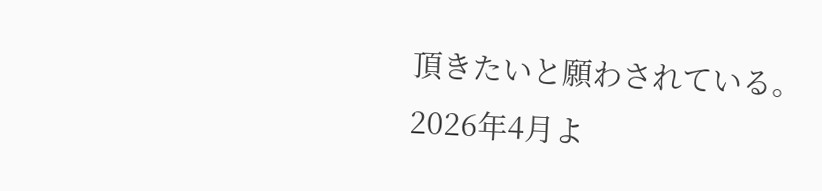頂きたいと願わされている。
2026年4月よ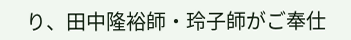り、田中隆裕師・玲子師がご奉仕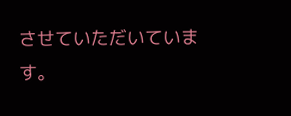させていただいています。